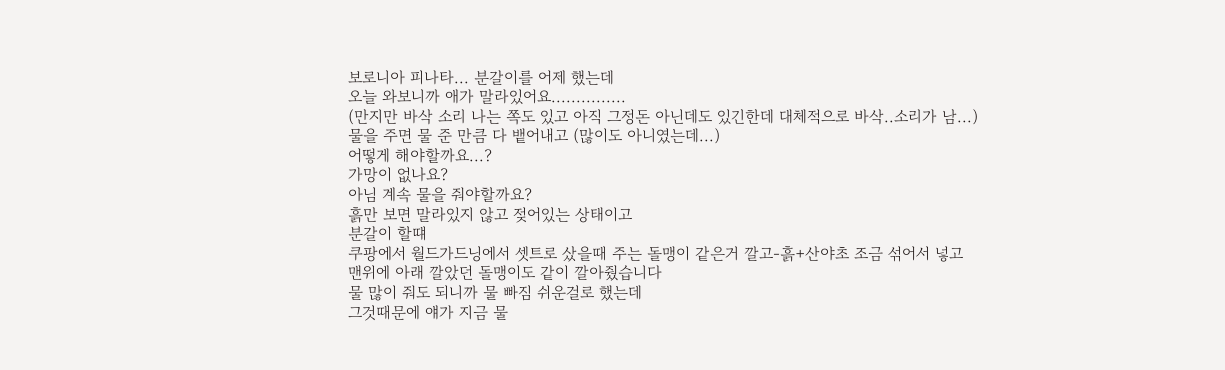보로니아 피나타... 분갈이를 어제 했는데
오늘 와보니까 애가 말라있어요...............
(만지만 바삭 소리 나는 쪽도 있고 아직 그정돈 아닌데도 있긴한데 대체적으로 바삭..소리가 남...)
물을 주면 물 준 만큼 다 뱉어내고 (많이도 아니였는데...)
어떻게 해야할까요...?
가망이 없나요?
아님 계속 물을 줘야할까요?
흙만 보면 말라있지 않고 젖어있는 상태이고
분갈이 할떄
쿠팡에서 월드가드닝에서 셋트로 샀을때 주는 돌맹이 같은거 깔고-흙+산야초 조금 섞어서 넣고
맨위에 아래 깔았던 돌맹이도 같이 깔아줬습니다
물 많이 줘도 되니까 물 빠짐 쉬운걸로 했는데
그것때문에 얘가 지금 물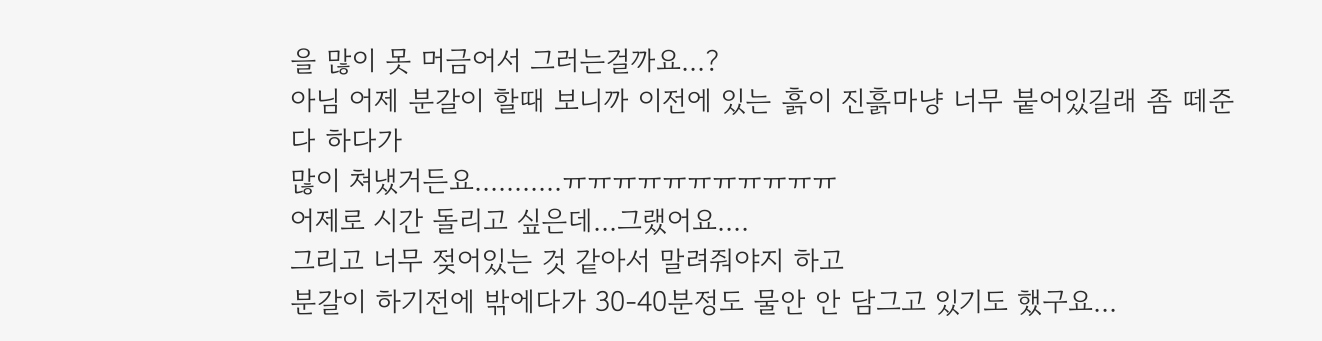을 많이 못 머금어서 그러는걸까요...?
아님 어제 분갈이 할때 보니까 이전에 있는 흙이 진흙마냥 너무 붙어있길래 좀 떼준다 하다가
많이 쳐냈거든요...........ㅠㅠㅠㅠㅠㅠㅠㅠㅠㅠㅠ
어제로 시간 돌리고 싶은데...그랬어요....
그리고 너무 젖어있는 것 같아서 말려줘야지 하고
분갈이 하기전에 밖에다가 30-40분정도 물안 안 담그고 있기도 했구요...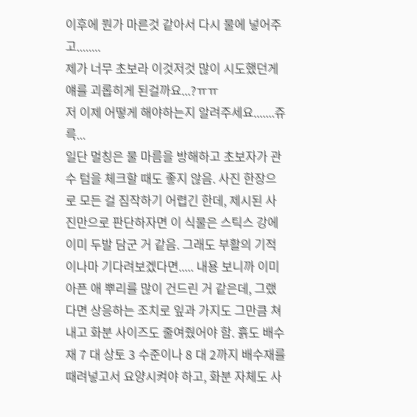이후에 뭔가 마른것 같아서 다시 물에 넣어주고........
제가 너무 초보라 이것저것 많이 시도했던게 얘를 괴롭히게 된걸까요...?ㅠㅠ
저 이제 어떻게 해야하는지 알려주세요.......쥬륵...
일단 멀칭은 물 마름을 방해하고 초보자가 관수 텀을 체크할 때도 좋지 않음. 사진 한장으로 모든 걸 짐작하기 어렵긴 한데, 제시된 사진만으로 판단하자면 이 식물은 스틱스 강에 이미 두발 담군 거 같음. 그래도 부활의 기적이나마 기다려보겠다면..... 내용 보니까 이미 아픈 애 뿌리를 많이 건드린 거 같은데, 그랬다면 상응하는 조치로 잎과 가지도 그만큼 쳐내고 화분 사이즈도 줄여줬어야 함. 흙도 배수재 7 대 상토 3 수준이나 8 대 2까지 배수재를 때려넣고서 요양시켜야 하고, 화분 자체도 사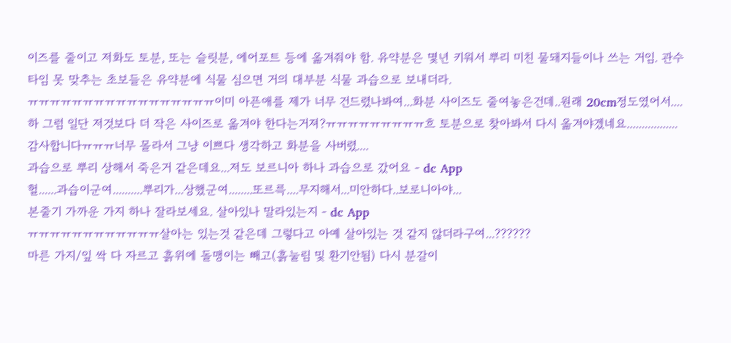이즈를 줄이고 저화도 토분, 또는 슬릿분, 에어포트 등에 옮겨줘야 함. 유약분은 몇년 키워서 뿌리 미친 물돼지들이나 쓰는 거임. 관수 타임 못 맞추는 초보들은 유약분에 식물 심으면 거의 대부분 식물 과습으로 보내더라.
ㅠㅠㅠㅠㅠㅠㅠㅠㅠㅠㅠㅠㅠㅠㅠㅠㅠ이미 아픈애를 제가 너무 건드렸나봐여...화분 사이즈도 줄여놓은건데..원래 20cm정도였어서....하 그럼 일단 저것보다 더 작은 사이즈로 옮겨야 한다는거져?ㅠㅠㅠㅠㅠㅠㅠㅠㅠ흐 토분으로 찾아봐서 다시 옮겨야겠네요.................감사합니다ㅠㅠㅠ너무 몰라서 그냥 이쁘다 생각하고 화분을 사버렸....
과습으로 뿌리 상해서 죽은거 같은데요...저도 보르니아 하나 과습으로 갔어요 - dc App
헐......과습이군여..........뿌리가...상했군여........또르륵....무지해서...미안하다..보로니아야...
본줄기 가까운 가지 하나 잘라보세요. 살아있나 말라있는지 - dc App
ㅠㅠㅠㅠㅠㅠㅠㅠㅠㅠㅠㅠ살아는 있는것 같은데 그렇다고 아예 살아있는 것 같지 않더라구여...??????
마른 가지/잎 싹 다 자르고 흙위에 돌맹이는 빼고(흙눌림 및 환기안됨) 다시 분갈이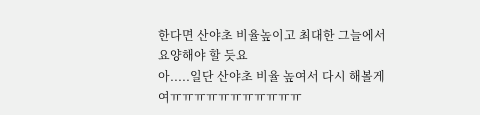한다면 산야초 비율높이고 최대한 그늘에서 요양해야 할 듯요
아.....일단 산야초 비율 높여서 다시 해볼게여ㅠㅠㅠㅠㅠㅠㅠㅠㅠㅠㅠ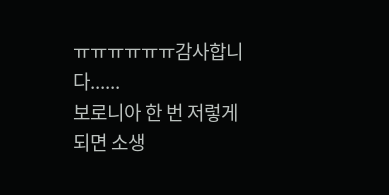ㅠㅠㅠㅠㅠㅠ감사합니다......
보로니아 한 번 저렇게 되면 소생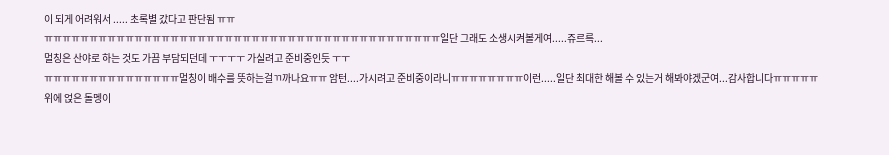이 되게 어려워서 ..... 초록별 갔다고 판단됨 ㅠㅠ
ㅠㅠㅠㅠㅠㅠㅠㅠㅠㅠㅠㅠㅠㅠㅠㅠㅠㅠㅠㅠㅠㅠㅠㅠㅠㅠㅠㅠㅠㅠㅠㅠㅠㅠㅠㅠㅠㅠㅠㅠㅠㅠㅠㅠ일단 그래도 소생시켜볼게여.....쥬르륵...
멀칭은 산야로 하는 것도 가끔 부담되던데 ㅜㅜㅜㅜ 가실려고 준비중인듯 ㅜㅜ
ㅠㅠㅠㅠㅠㅠㅠㅠㅠㅠㅠㅠㅠㅠㅠ멀칭이 배수를 뜻하는걸ㄲ까나요ㅠㅠ 암턴....가시려고 준비중이라니ㅠㅠㅠㅠㅠㅠㅠㅠ이런.....일단 최대한 해볼 수 있는거 해봐야겠군여...감사합니다ㅠㅠㅠㅠㅠ
위에 얹은 돌멩이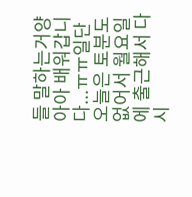들 말하는거양
아아 배워갑니다...ㅠㅠ일단 오늘은 토분도 없어서 월요일에 출근해서 다시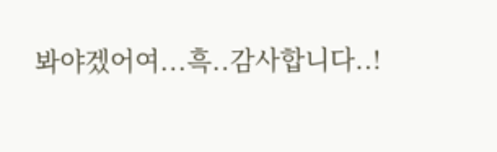봐야겠어여...흑..감사합니다..!